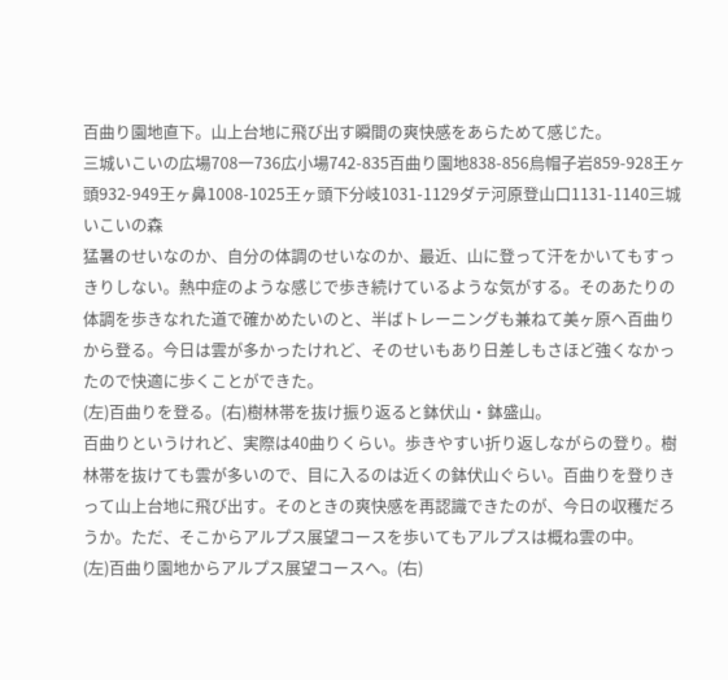百曲り園地直下。山上台地に飛び出す瞬間の爽快感をあらためて感じた。
三城いこいの広場708一736広小場742-835百曲り園地838-856烏帽子岩859-928王ヶ頭932-949王ヶ鼻1008-1025王ヶ頭下分岐1031-1129ダテ河原登山口1131-1140三城いこいの森
猛暑のせいなのか、自分の体調のせいなのか、最近、山に登って汗をかいてもすっきりしない。熱中症のような感じで歩き続けているような気がする。そのあたりの体調を歩きなれた道で確かめたいのと、半ばトレーニングも兼ねて美ヶ原へ百曲りから登る。今日は雲が多かったけれど、そのせいもあり日差しもさほど強くなかったので快適に歩くことができた。
(左)百曲りを登る。(右)樹林帯を抜け振り返ると鉢伏山・鉢盛山。
百曲りというけれど、実際は40曲りくらい。歩きやすい折り返しながらの登り。樹林帯を抜けても雲が多いので、目に入るのは近くの鉢伏山ぐらい。百曲りを登りきって山上台地に飛び出す。そのときの爽快感を再認識できたのが、今日の収穫だろうか。ただ、そこからアルプス展望コースを歩いてもアルプスは概ね雲の中。
(左)百曲り園地からアルプス展望コースへ。(右)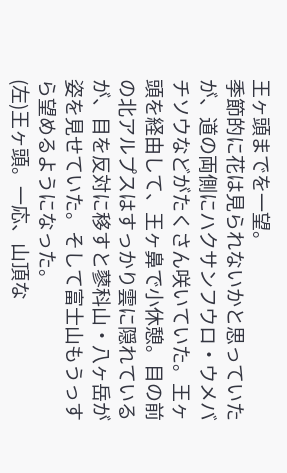王ヶ頭までを一望。
季節的に花は見られないかと思っていたが、道の両側にハクサンフウロ・ウメバチソウなどがたくさん咲いていた。王ヶ頭を経由して、王ヶ鼻で小休憩。目の前の北アルプスはすっかり雲に隠れているが、目を反対に移すと蓼科山・八ヶ岳が姿を見せていた。そして富士山もうっすら望めるようになった。
(左)王ヶ頭。一応、山頂な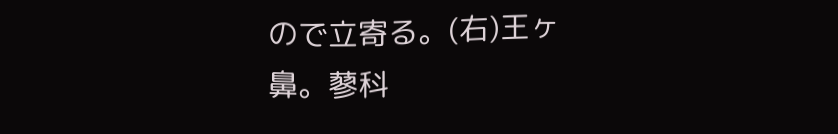ので立寄る。(右)王ヶ鼻。蓼科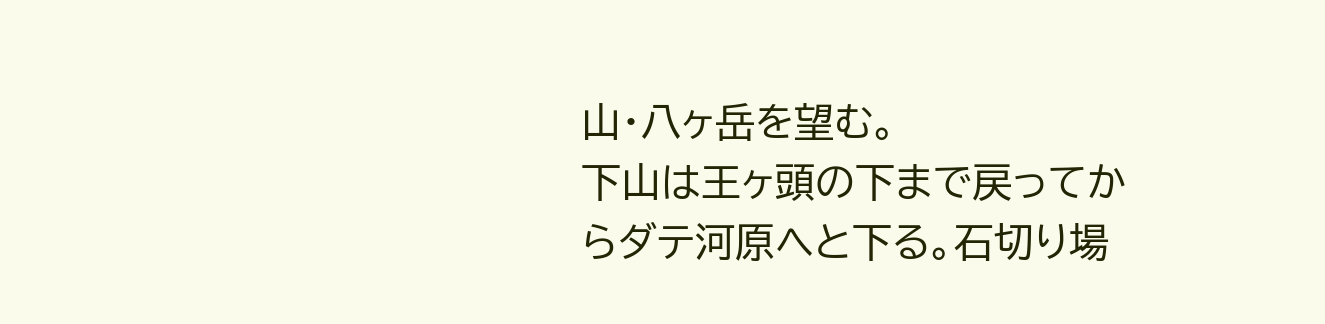山・八ヶ岳を望む。
下山は王ヶ頭の下まで戻ってからダテ河原へと下る。石切り場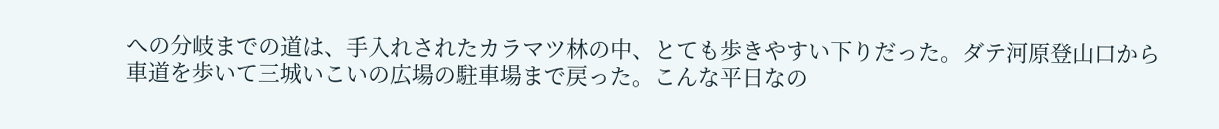への分岐までの道は、手入れされたカラマツ林の中、とても歩きやすい下りだった。ダテ河原登山口から車道を歩いて三城いこいの広場の駐車場まで戻った。こんな平日なの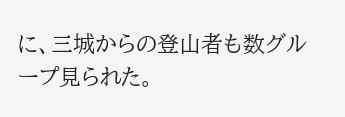に、三城からの登山者も数グループ見られた。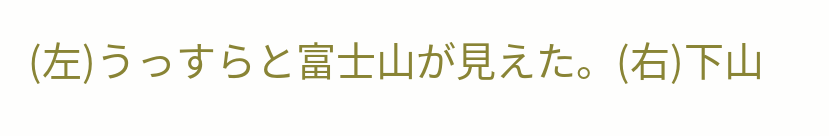(左)うっすらと富士山が見えた。(右)下山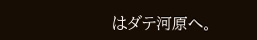はダテ河原へ。